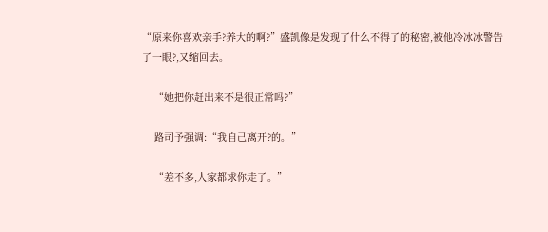“原来你喜欢亲手?养大的啊?”盛凯像是发现了什么不得了的秘密,被他冷冰冰警告了一眼?,又缩回去。

    “她把你赶出来不是很正常吗?”

    路司予强调:“我自己离开?的。”

    “差不多,人家都求你走了。”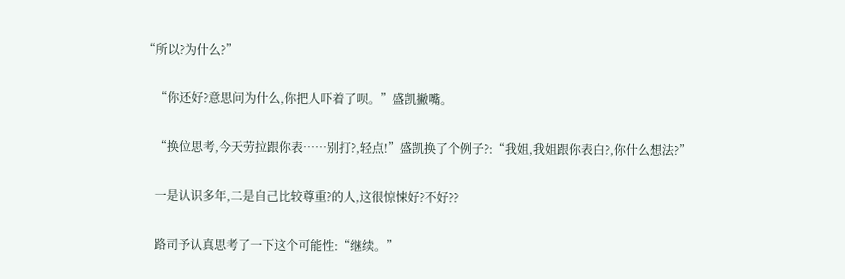“所以?为什么?”

    “你还好?意思问为什么,你把人吓着了呗。”盛凯撇嘴。

    “换位思考,今天劳拉跟你表……别打?,轻点!”盛凯换了个例子?:“我姐,我姐跟你表白?,你什么想法?”

    一是认识多年,二是自己比较尊重?的人,这很惊悚好?不好??

    路司予认真思考了一下这个可能性:“继续。”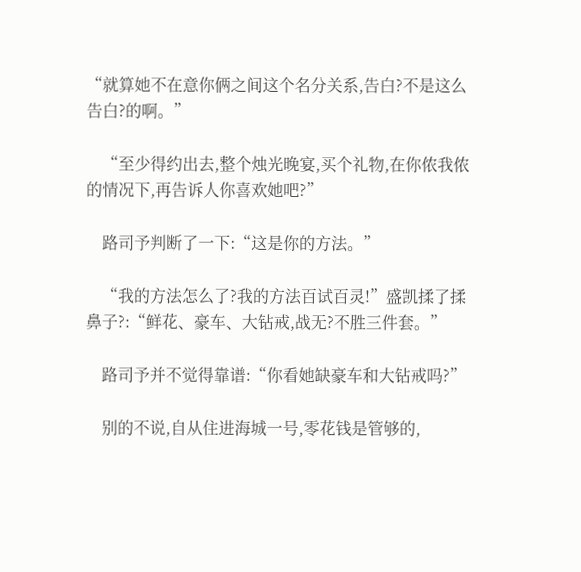“就算她不在意你俩之间这个名分关系,告白?不是这么告白?的啊。”

    “至少得约出去,整个烛光晚宴,买个礼物,在你侬我侬的情况下,再告诉人你喜欢她吧?”

    路司予判断了一下:“这是你的方法。”

    “我的方法怎么了?我的方法百试百灵!”盛凯揉了揉鼻子?:“鲜花、豪车、大钻戒,战无?不胜三件套。”

    路司予并不觉得靠谱:“你看她缺豪车和大钻戒吗?”

    别的不说,自从住进海城一号,零花钱是管够的,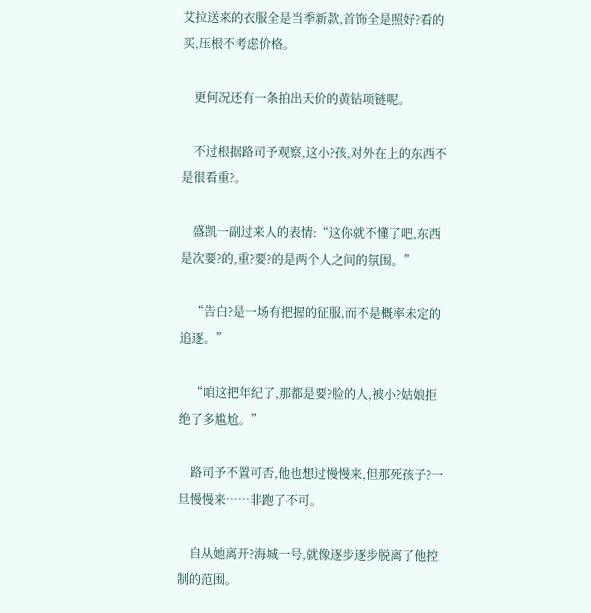艾拉送来的衣服全是当季新款,首饰全是照好?看的买,压根不考虑价格。

    更何况还有一条拍出天价的黄钻项链呢。

    不过根据路司予观察,这小?孩,对外在上的东西不是很看重?。

    盛凯一副过来人的表情:“这你就不懂了吧,东西是次要?的,重?要?的是两个人之间的氛围。”

    “告白?是一场有把握的征服,而不是概率未定的追逐。”

    “咱这把年纪了,那都是要?脸的人,被小?姑娘拒绝了多尴尬。”

    路司予不置可否,他也想过慢慢来,但那死孩子?一旦慢慢来……非跑了不可。

    自从她离开?海城一号,就像逐步逐步脱离了他控制的范围。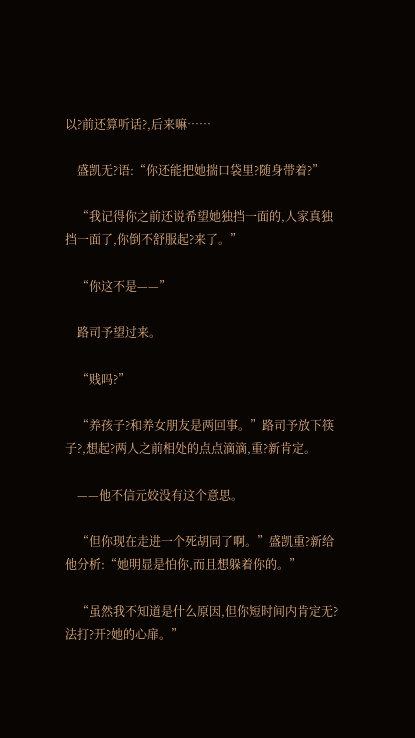以?前还算听话?,后来嘛……

    盛凯无?语:“你还能把她揣口袋里?随身带着?”

    “我记得你之前还说希望她独挡一面的,人家真独挡一面了,你倒不舒服起?来了。”

    “你这不是——”

    路司予望过来。

    “贱吗?”

    “养孩子?和养女朋友是两回事。”路司予放下筷子?,想起?两人之前相处的点点滴滴,重?新肯定。

    ——他不信元姣没有这个意思。

    “但你现在走进一个死胡同了啊。”盛凯重?新给他分析:“她明显是怕你,而且想躲着你的。”

    “虽然我不知道是什么原因,但你短时间内肯定无?法打?开?她的心扉。”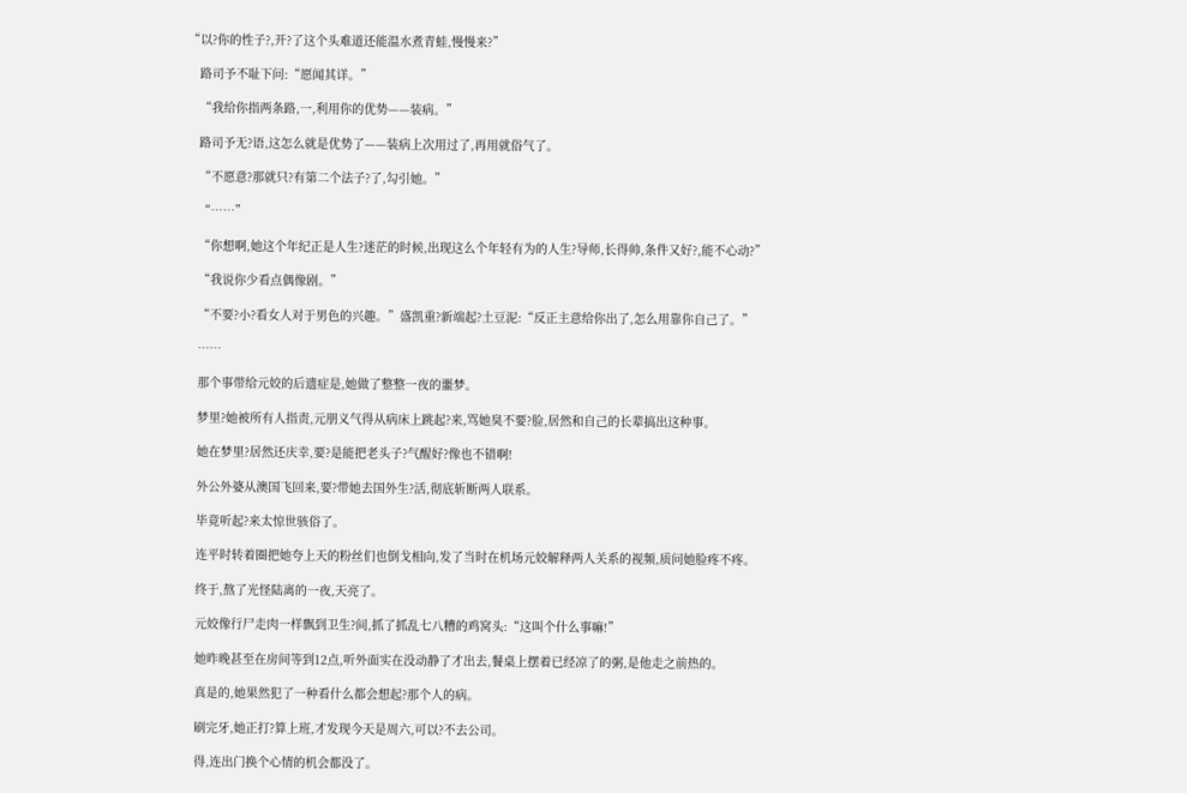“以?你的性子?,开?了这个头难道还能温水煮青蛙,慢慢来?”

    路司予不耻下问:“愿闻其详。”

    “我给你指两条路,一,利用你的优势——装病。”

    路司予无?语,这怎么就是优势了——装病上次用过了,再用就俗气了。

    “不愿意?那就只?有第二个法子?了,勾引她。”

    “……”

    “你想啊,她这个年纪正是人生?迷茫的时候,出现这么个年轻有为的人生?导师,长得帅,条件又好?,能不心动?”

    “我说你少看点偶像剧。”

    “不要?小?看女人对于男色的兴趣。”盛凯重?新端起?土豆泥:“反正主意给你出了,怎么用靠你自己了。”

    ……

    那个事带给元姣的后遗症是,她做了整整一夜的噩梦。

    梦里?她被所有人指责,元朋义气得从病床上跳起?来,骂她臭不要?脸,居然和自己的长辈搞出这种事。

    她在梦里?居然还庆幸,要?是能把老头子?气醒好?像也不错啊!

    外公外婆从澳国飞回来,要?带她去国外生?活,彻底斩断两人联系。

    毕竟听起?来太惊世骇俗了。

    连平时转着圈把她夸上天的粉丝们也倒戈相向,发了当时在机场元姣解释两人关系的视频,质问她脸疼不疼。

    终于,熬了光怪陆离的一夜,天亮了。

    元姣像行尸走肉一样飘到卫生?间,抓了抓乱七八糟的鸡窝头:“这叫个什么事嘛!”

    她昨晚甚至在房间等到12点,听外面实在没动静了才出去,餐桌上摆着已经凉了的粥,是他走之前热的。

    真是的,她果然犯了一种看什么都会想起?那个人的病。

    刷完牙,她正打?算上班,才发现今天是周六,可以?不去公司。

    得,连出门换个心情的机会都没了。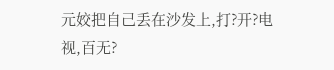元姣把自己丢在沙发上,打?开?电视,百无?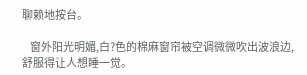聊赖地按台。

    窗外阳光明媚,白?色的棉麻窗帘被空调微微吹出波浪边,舒服得让人想睡一觉。